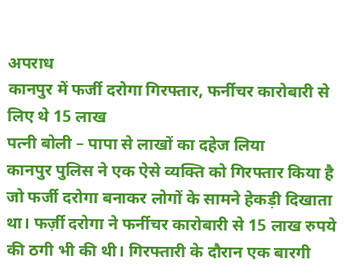अपराध
कानपुर में फर्जी दरोगा गिरफ्तार, फर्नीचर कारोबारी से लिए थे 15 लाख
पत्नी बोली – पापा से लाखों का दहेज लिया
कानपुर पुलिस ने एक ऐसे व्यक्ति को गिरफ्तार किया है जो फर्जी दरोगा बनाकर लोगों के सामने हेकड़ी दिखाता था। फर्ज़ी दरोगा ने फर्नीचर कारोबारी से 15 लाख रुपये की ठगी भी की थी। गिरफ्तारी के दौरान एक बारगी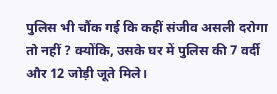पुलिस भी चौंक गई कि कहीं संजीव असली दरोगा तो नहीं ? क्योंकि, उसके घर में पुलिस की 7 वर्दी और 12 जोड़ी जूते मिले।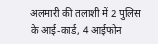अलमारी की तलाशी में 2 पुलिस के आई-कार्ड, 4 आईफोन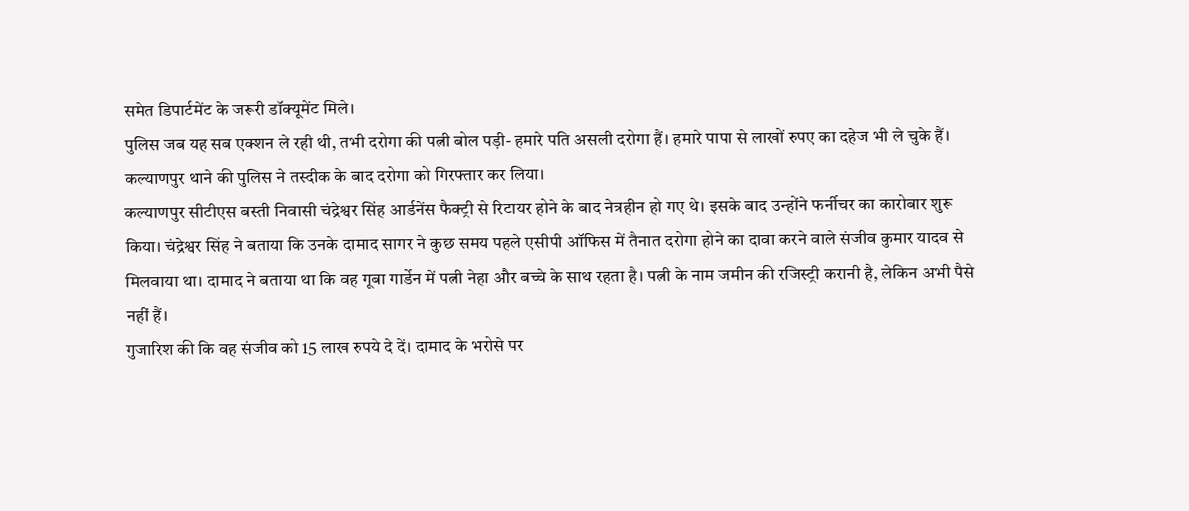समेत डिपार्टमेंट के जरूरी डॉक्यूमेंट मिले।
पुलिस जब यह सब एक्शन ले रही थी, तभी दरोगा की पत्नी बोल पड़ी- हमारे पति असली दरोगा हैं। हमारे पापा से लाखों रुपए का दहेज भी ले चुके हैं। कल्याणपुर थाने की पुलिस ने तस्दीक के बाद दरोगा को गिरफ्तार कर लिया।
कल्याणपुर सीटीएस बस्ती निवासी चंद्रेश्वर सिंह आर्डनेंस फैक्ट्री से रिटायर होने के बाद नेत्रहीन हो गए थे। इसके बाद उन्होंने फर्नीचर का कारोबार शुरू किया। चंद्रेश्वर सिंह ने बताया कि उनके दामाद सागर ने कुछ समय पहले एसीपी ऑफिस में तैनात दरोगा होने का दावा करने वाले संजीव कुमार यादव से मिलवाया था। दामाद ने बताया था कि वह गूबा गार्डेन में पत्नी नेहा और बच्चे के साथ रहता है। पत्नी के नाम जमीन की रजिस्ट्री करानी है, लेकिन अभी पैसे नहीं हैं।
गुजारिश की कि वह संजीव को 15 लाख रुपये दे दें। दामाद के भरोसे पर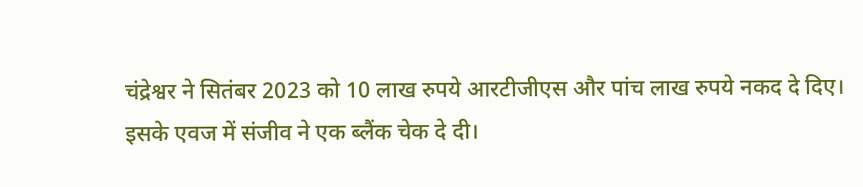चंद्रेश्वर ने सितंबर 2023 को 10 लाख रुपये आरटीजीएस और पांच लाख रुपये नकद दे दिए। इसके एवज में संजीव ने एक ब्लैंक चेक दे दी।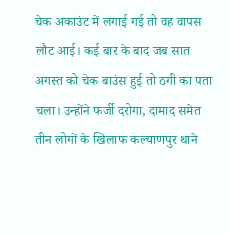चेक अकाउंट में लगाई गई तो वह वापस लौट आई। कई बार के बाद जब सात अगस्त को चेक बाउंस हुई तो ठगी का पता चला। उन्होंने फर्जी दरोगा, दामाद समेत तीन लोगों के खिलाफ कल्याणपुर थाने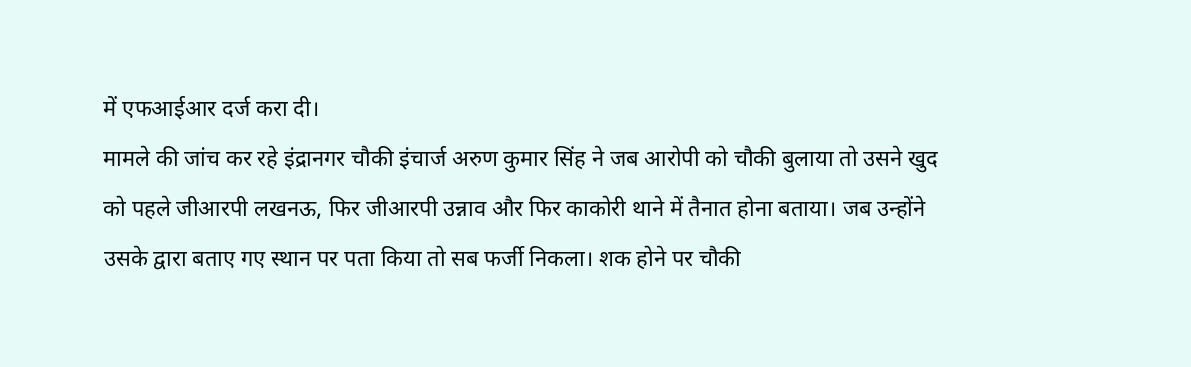में एफआईआर दर्ज करा दी।
मामले की जांच कर रहे इंद्रानगर चौकी इंचार्ज अरुण कुमार सिंह ने जब आरोपी को चौकी बुलाया तो उसने खुद को पहले जीआरपी लखनऊ, फिर जीआरपी उन्नाव और फिर काकोरी थाने में तैनात होना बताया। जब उन्होंने उसके द्वारा बताए गए स्थान पर पता किया तो सब फर्जी निकला। शक होने पर चौकी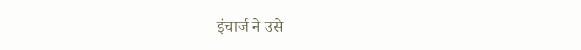इंचार्ज ने उसे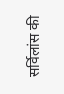सर्विलांस की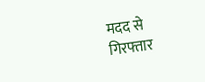मदद से गिरफ्तार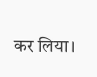कर लिया।